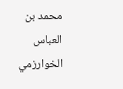محمد بن العباس الخوارزمي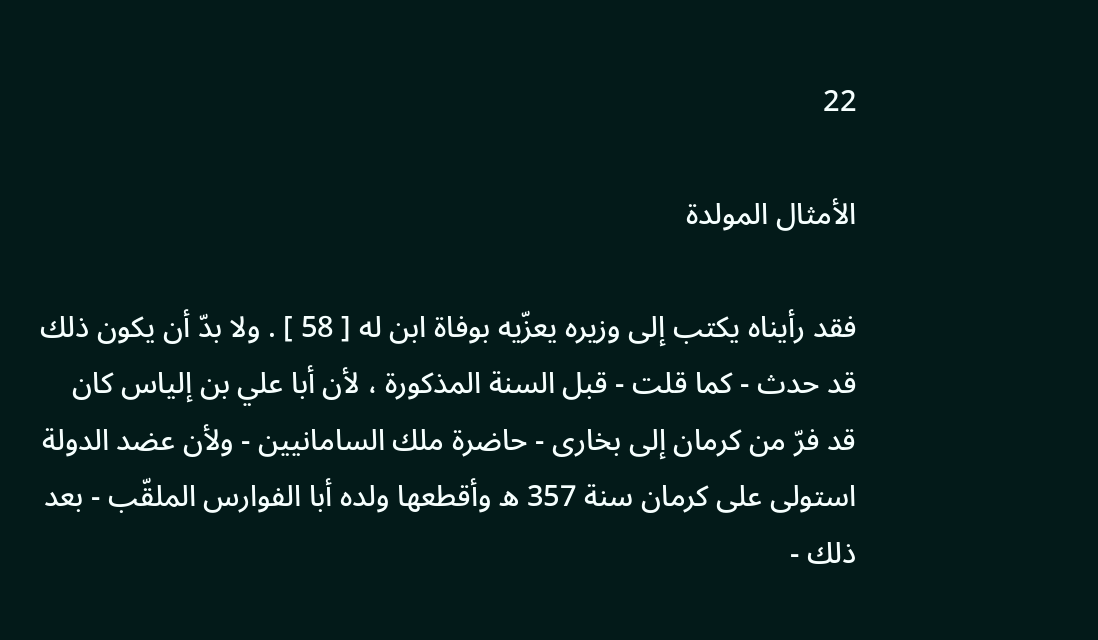22

الأمثال المولدة

فقد رأيناه يكتب إلى وزيره يعزّيه بوفاة ابن له [ 58 ] . ولا بدّ أن يكون ذلك قد حدث - كما قلت - قبل السنة المذكورة ، لأن أبا علي بن إلياس كان قد فرّ من كرمان إلى بخارى - حاضرة ملك السامانيين - ولأن عضد الدولة استولى على كرمان سنة 357 ه وأقطعها ولده أبا الفوارس الملقّب - بعد ذلك -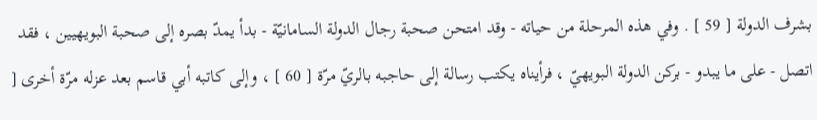بشرف الدولة [ 59 ] . وفي هذه المرحلة من حياته - وقد امتحن صحبة رجال الدولة السامانيّة - بدأ يمدّ بصره إلى صحبة البويهيين ، فقد اتصل - على ما يبدو - بركن الدولة البويهيّ ، فرأيناه يكتب رسالة إلى حاجبه بالريّ مرّة [ 60 ] ، وإلى كاتبه أبي قاسم بعد عزله مرّة أخرى [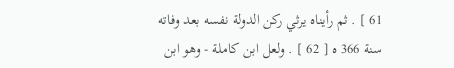61 ] . ثم رأيناه يرثي ركن الدولة نفسه بعد وفاته سنة 366 ه [ 62 ] . ولعل ابن كاملة - وهو ابن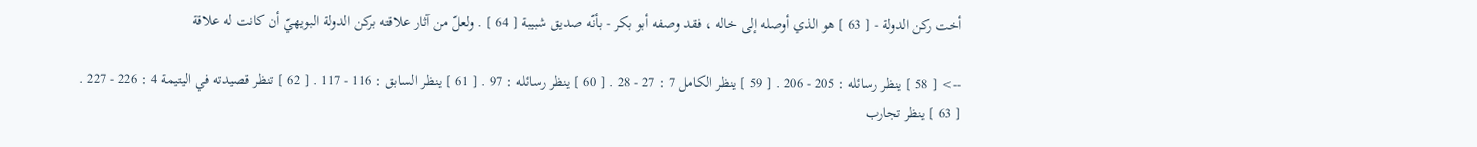أخت ركن الدولة - [ 63 ] هو الذي أوصله إلى خاله ، فقد وصفه أبو بكر - بأنّه صديق شبيبة [ 64 ] . ولعلّ من آثار علاقته بركن الدولة البويهيّ أن كانت له علاقة

--> [ 58 ] ينظر رسائله : 205 - 206 . [ 59 ] ينظر الكامل 7 : 27 - 28 . [ 60 ] ينظر رسائله : 97 . [ 61 ] ينظر السابق : 116 - 117 . [ 62 ] تنظر قصيدته في اليتيمة 4 : 226 - 227 . [ 63 ] ينظر تجارب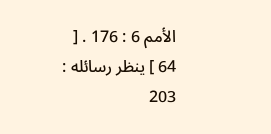الأمم 6 : 176 . [ 64 ] ينظر رسائله : 203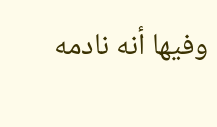وفيها أنه نادمه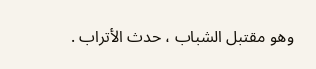وهو مقتبل الشباب ، حدث الأتراب .